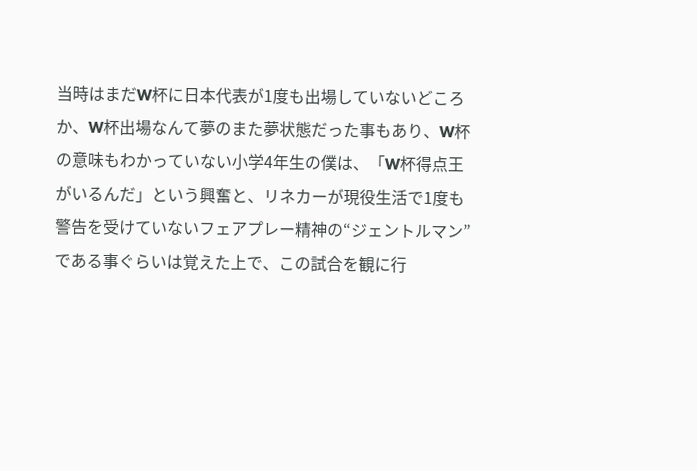当時はまだW杯に日本代表が1度も出場していないどころか、W杯出場なんて夢のまた夢状態だった事もあり、W杯の意味もわかっていない小学4年生の僕は、「W杯得点王がいるんだ」という興奮と、リネカーが現役生活で1度も警告を受けていないフェアプレー精神の“ジェントルマン”である事ぐらいは覚えた上で、この試合を観に行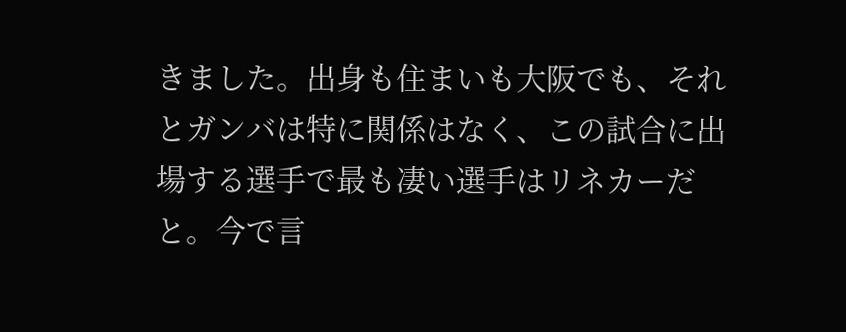きました。出身も住まいも大阪でも、それとガンバは特に関係はなく、この試合に出場する選手で最も凄い選手はリネカーだと。今で言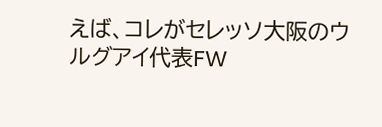えば、コレがセレッソ大阪のウルグアイ代表FW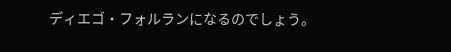ディエゴ・フォルランになるのでしょう。